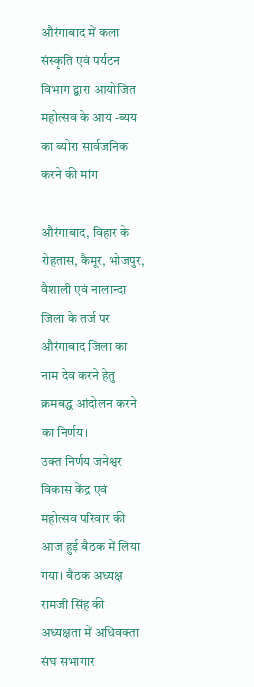औरंगाबाद में कला संस्कृति एवं पर्यटन विभाग द्बारा आयोजित महोत्सव के आय -ब्यय का ब्योरा सार्वजनिक करने की मांग

औरंगाबाद, विहार के रोहतास, कैमूर, भोजपुर, वैशाली एवं नालान्दा जिला के तर्ज पर औरंगाबाद जिला का नाम देव करने हेतु क्रमबद्ध आंदोलन करने का निर्णय।
उक्त निर्णय जनेश्वर विकास केंद्र एवं महोत्सव परिवार की आज हुई बैठक में लिया गया। बैठक अध्यक्ष रामजी सिंह की अध्यक्षता में अधिवक्ता संघ सभागार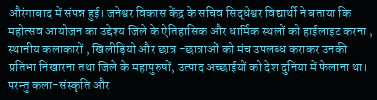औरंगाबाद में संपन्न हुई। जनेश्वर विकास केंद्र के सचिव सिद्धेश्वर विद्यार्थी ने बताया कि महोत्सव आयोजन का उद्देश्य जिले के ऐतिहासिक और धार्मिक स्थलों को हाईलाइट करना , स्थानीय कलाकारों , खिलीड़ियो और छात्र -छात्राओं को मंच उपलब्ध कराकर उनकी प्रतिभा निखारना तथा जिले के महापुरुषों, उत्पाद अच्छाईयों को देश दुनिया में फेलाना था। परन्तु कला-संस्कृति और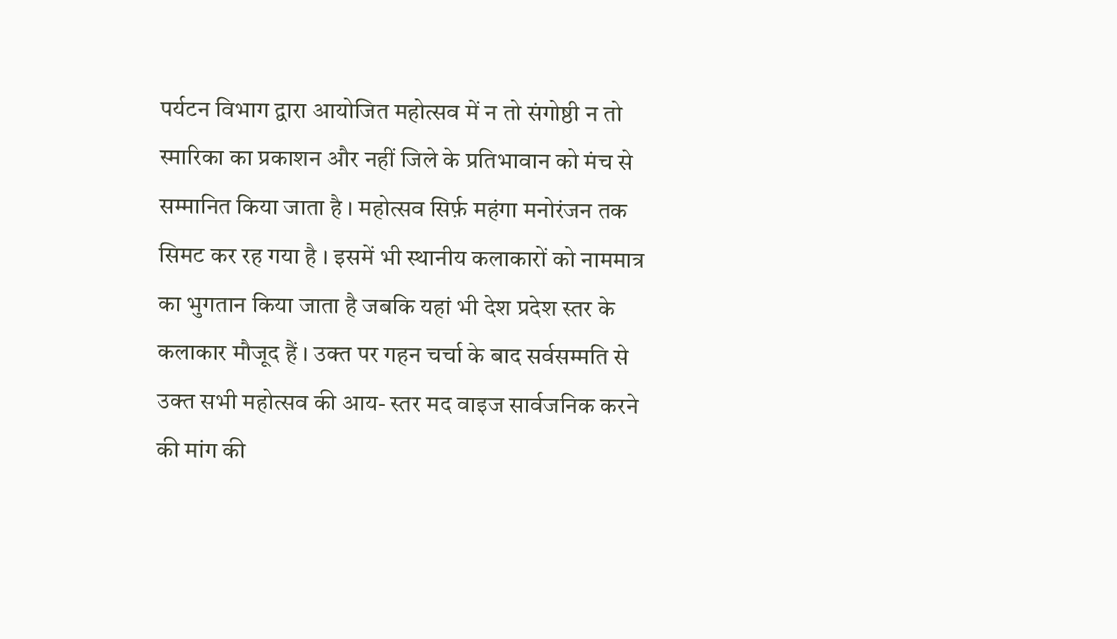पर्यटन विभाग द्वारा आयोजित महोत्सव में न तो संगोष्ठी न तो स्मारिका का प्रकाशन और नहीं जिले के प्रतिभावान को मंच से सम्मानित किया जाता है । महोत्सव सिर्फ़ महंगा मनोरंजन तक सिमट कर रह गया है । इसमें भी स्थानीय कलाकारों को नाममात्र का भुगतान किया जाता है जबकि यहां भी देश प्रदेश स्तर के कलाकार मौजूद हैं । उक्त पर गहन चर्चा के बाद सर्वसम्मति से उक्त सभी महोत्सव की आय- स्तर मद वाइज सार्वजनिक करने की मांग की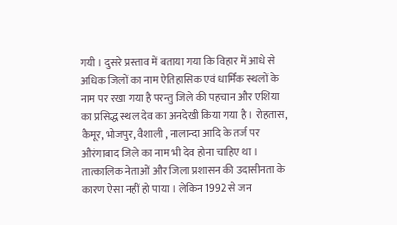गयी । दुसरे प्रस्ताव में बताया गया कि विहार में आधे से अधिक जिलों का नाम ऐतिहासिक एवं धार्मिक स्थलों के नाम पर रखा गया है परन्तु जिले की पहचान और एशिया का प्रसिद्ध स्थल देव का अनदेखी किया गया है । रोहतास, कैमूर, भोजपुर, वैशाली , नालान्दा आदि के तर्ज पर औरंगाबाद जिले का नाम भी देव होना चाहिए था । तात्कालिक नेताओं और जिला प्रशासन की उदासीनता के कारण ऐसा नहीं हो पाया । लेकिन 1992 से जन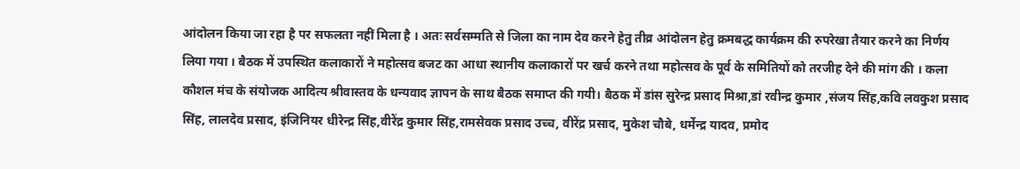आंदोलन किया जा रहा है पर सफलता नहीं मिला है । अतः सर्वसम्मति से जिला का नाम देव करने हेतु तीव्र आंदोलन हेतु क्रमबद्ध कार्यक्रम की रुपरेखा तैयार करने का निर्णय लिया गया । बैठक में उपस्थित कलाकारों ने महोत्सव बजट का आधा स्थानीय कलाकारों पर खर्च करने तथा महोत्सव के पूर्व के समितियों को तरजीह देने की मांग की । कला कौशल मंच के संयोजक आदित्य श्रीवास्तव के धन्यवाद ज्ञापन के साथ बैठक समाप्त की गयी। बैठक में डांस सुरेन्द्र प्रसाद मिश्रा,डां रवीन्द्र कुमार ,संजय सिंह,कवि लवकुश प्रसाद सिंह, लालदेव प्रसाद, इंजिनियर धीरेन्द्र सिंह,वीरेंद्र कुमार सिंह,रामसेवक प्रसाद उच्च, वीरेंद्र प्रसाद, मुकेश चौबे, धर्मेन्द्र यादव, प्रमोद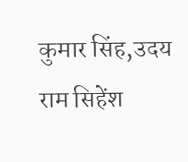कुमार सिंह,उदय राम सिहेंश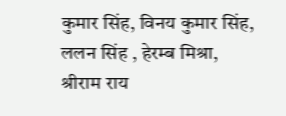कुमार सिंह, विनय कुमार सिंह, ललन सिंह , हेरम्ब मिश्रा, श्रीराम राय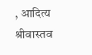, आदित्य श्रीवास्तव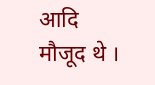आदि मौजूद थे ।